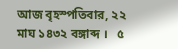আজ বৃহস্পতিবার, ২২ মাঘ ১৪৩২ বঙ্গাব্দ ।   ৫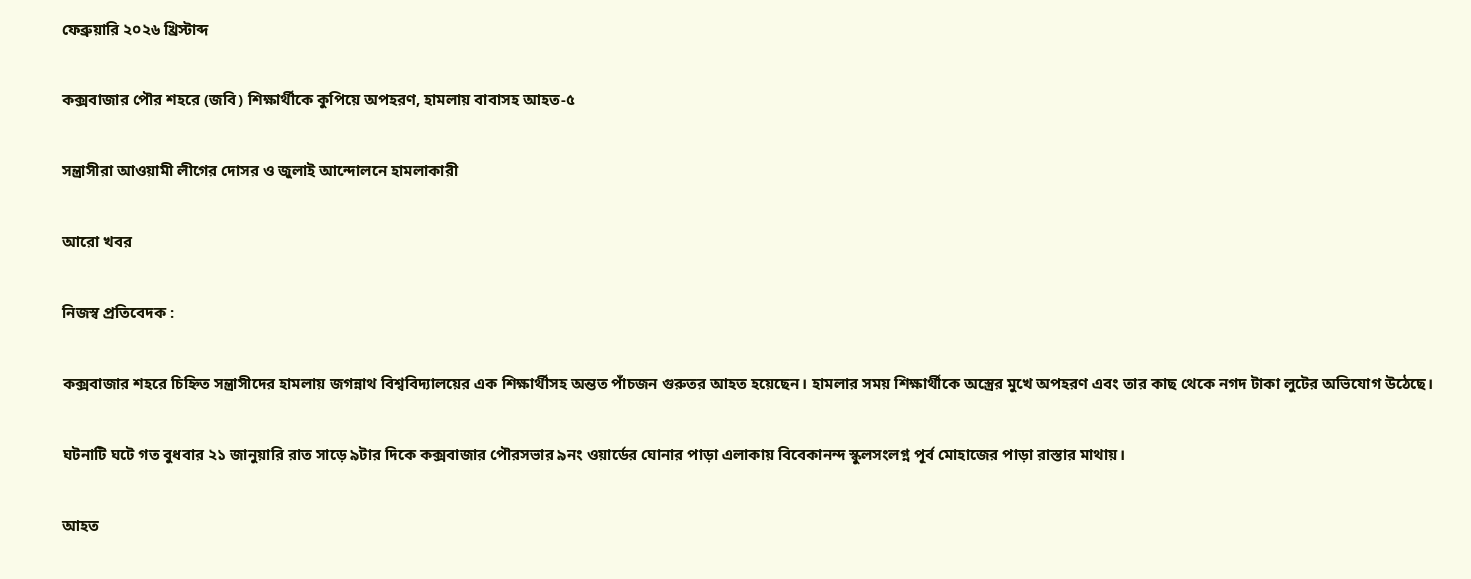ফেব্রুয়ারি ২০২৬ খ্রিস্টাব্দ

কক্সবাজার পৌর শহরে (জবি) শিক্ষার্থীকে কুপিয়ে অপহরণ, হামলায় বাবাসহ আহত-৫

সন্ত্রাসীরা আওয়ামী লীগের দোসর ও জুলাই আন্দোলনে হামলাকারী

আরো খবর

নিজস্ব প্রতিবেদক :

কক্সবাজার শহরে চিহ্নিত সন্ত্রাসীদের হামলায় জগন্নাথ বিশ্ববিদ্যালয়ের এক শিক্ষার্থীসহ অন্তত পাঁচজন গুরুতর আহত হয়েছেন। হামলার সময় শিক্ষার্থীকে অস্ত্রের মুখে অপহরণ এবং তার কাছ থেকে নগদ টাকা লুটের অভিযোগ উঠেছে।

ঘটনাটি ঘটে গত বুধবার ২১ জানুয়ারি রাত সাড়ে ৯টার দিকে কক্সবাজার পৌরসভার ৯নং ওয়ার্ডের ঘোনার পাড়া এলাকায় বিবেকানন্দ স্কুলসংলগ্ন পূর্ব মোহাজের পাড়া রাস্তার মাথায়।

আহত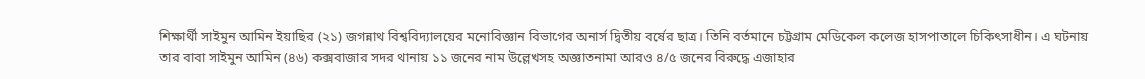শিক্ষার্থী সাইমুন আমিন ইয়াছির (২১) জগন্নাথ বিশ্ববিদ্যালয়ের মনোবিজ্ঞান বিভাগের অনার্স দ্বিতীয় বর্ষের ছাত্র। তিনি বর্তমানে চট্টগ্রাম মেডিকেল কলেজ হাসপাতালে চিকিৎসাধীন। এ ঘটনায় তার বাবা সাইমুন আমিন (৪৬) কক্সবাজার সদর থানায় ১১ জনের নাম উল্লেখসহ অজ্ঞাতনামা আরও ৪/৫ জনের বিরুদ্ধে এজাহার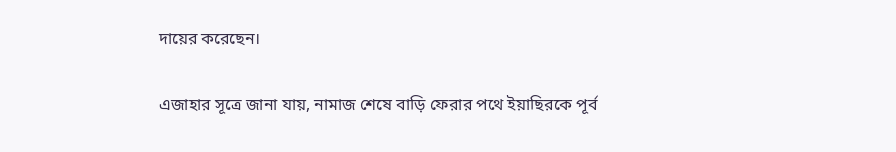দায়ের করেছেন।

এজাহার সূত্রে জানা যায়, নামাজ শেষে বাড়ি ফেরার পথে ইয়াছিরকে পূর্ব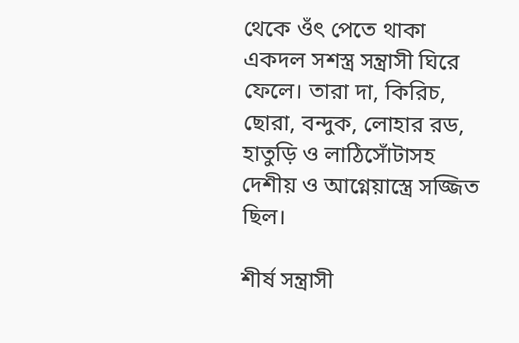থেকে ওঁৎ পেতে থাকা একদল সশস্ত্র সন্ত্রাসী ঘিরে ফেলে। তারা দা, কিরিচ, ছোরা, বন্দুক, লোহার রড, হাতুড়ি ও লাঠিসোঁটাসহ দেশীয় ও আগ্নেয়াস্ত্রে সজ্জিত ছিল।

শীর্ষ সন্ত্রাসী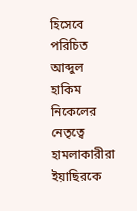হিসেবে পরিচিত আব্দুল হাকিম নিকেলের নেতৃত্বে হামলাকারীরা ইয়াছিরকে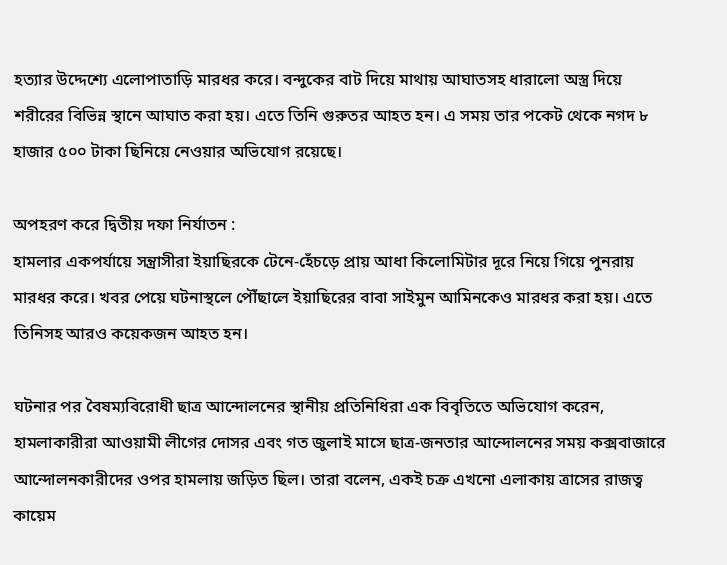হত্যার উদ্দেশ্যে এলোপাতাড়ি মারধর করে। বন্দুকের বাট দিয়ে মাথায় আঘাতসহ ধারালো অস্ত্র দিয়ে শরীরের বিভিন্ন স্থানে আঘাত করা হয়। এতে তিনি গুরুতর আহত হন। এ সময় তার পকেট থেকে নগদ ৮ হাজার ৫০০ টাকা ছিনিয়ে নেওয়ার অভিযোগ রয়েছে।

অপহরণ করে দ্বিতীয় দফা নির্যাতন :
হামলার একপর্যায়ে সন্ত্রাসীরা ইয়াছিরকে টেনে-হেঁচড়ে প্রায় আধা কিলোমিটার দূরে নিয়ে গিয়ে পুনরায় মারধর করে। খবর পেয়ে ঘটনাস্থলে পৌঁছালে ইয়াছিরের বাবা সাইমুন আমিনকেও মারধর করা হয়। এতে তিনিসহ আরও কয়েকজন আহত হন।

ঘটনার পর বৈষম্যবিরোধী ছাত্র আন্দোলনের স্থানীয় প্রতিনিধিরা এক বিবৃতিতে অভিযোগ করেন, হামলাকারীরা আওয়ামী লীগের দোসর এবং গত জুলাই মাসে ছাত্র-জনতার আন্দোলনের সময় কক্সবাজারে আন্দোলনকারীদের ওপর হামলায় জড়িত ছিল। তারা বলেন, একই চক্র এখনো এলাকায় ত্রাসের রাজত্ব কায়েম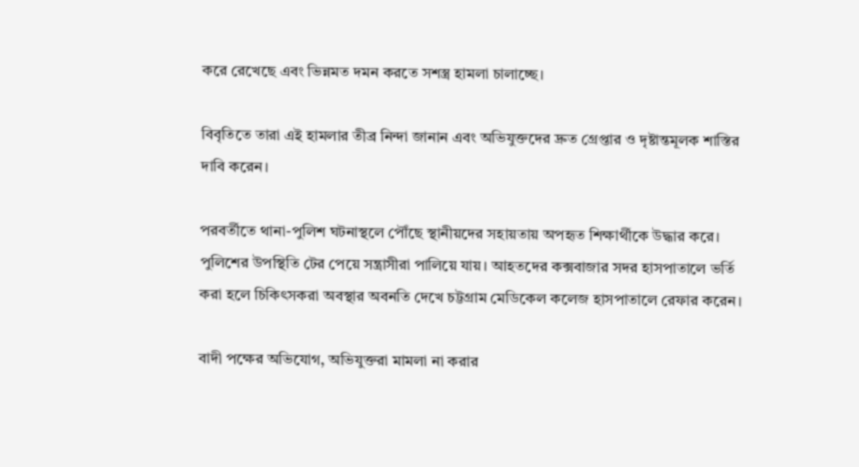করে রেখেছে এবং ভিন্নমত দমন করতে সশস্ত্র হামলা চালাচ্ছে।

বিবৃতিতে তারা এই হামলার তীব্র নিন্দা জানান এবং অভিযুক্তদের দ্রুত গ্রেপ্তার ও দৃষ্টান্তমূলক শাস্তির দাবি করেন।

পরবর্তীতে থানা-পুলিশ ঘটনাস্থলে পৌঁছে স্থানীয়দের সহায়তায় অপহৃত শিক্ষার্থীকে উদ্ধার করে। পুলিশের উপস্থিতি টের পেয়ে সন্ত্রাসীরা পালিয়ে যায়। আহতদের কক্সবাজার সদর হাসপাতালে ভর্তি করা হলে চিকিৎসকরা অবস্থার অবনতি দেখে চট্টগ্রাম মেডিকেল কলেজ হাসপাতালে রেফার করেন।

বাদী পক্ষের অভিযোগ, অভিযুক্তরা মামলা না করার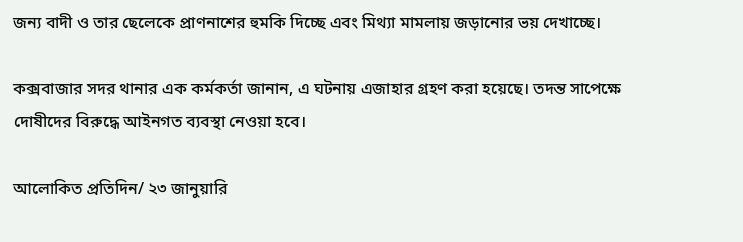জন্য বাদী ও তার ছেলেকে প্রাণনাশের হুমকি দিচ্ছে এবং মিথ্যা মামলায় জড়ানোর ভয় দেখাচ্ছে।

কক্সবাজার সদর থানার এক কর্মকর্তা জানান, এ ঘটনায় এজাহার গ্রহণ করা হয়েছে। তদন্ত সাপেক্ষে দোষীদের বিরুদ্ধে আইনগত ব্যবস্থা নেওয়া হবে।

আলোকিত প্রতিদিন/ ২৩ জানুয়ারি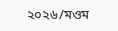২০২৬/মওম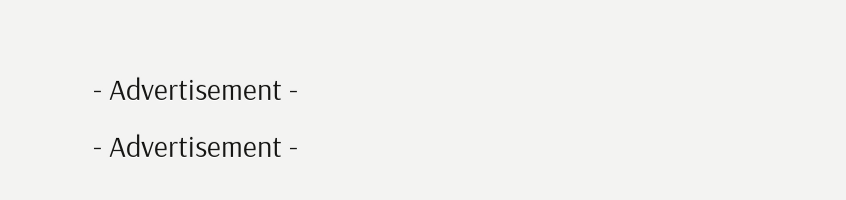- Advertisement -
- Advertisement -